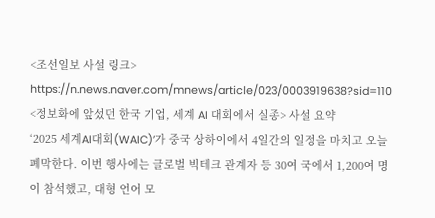<조선일보 사설 링크>
https://n.news.naver.com/mnews/article/023/0003919638?sid=110
<정보화에 앞섰던 한국 기업, 세계 AI 대회에서 실종> 사설 요약
‘2025 세계AI대회(WAIC)’가 중국 상하이에서 4일간의 일정을 마치고 오늘 폐막한다. 이번 행사에는 글로벌 빅테크 관계자 등 30여 국에서 1,200여 명이 참석했고, 대형 언어 모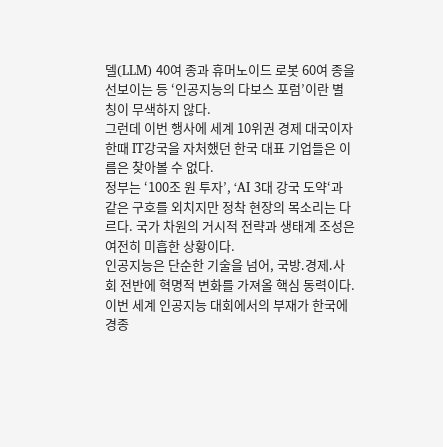델(LLM) 40여 종과 휴머노이드 로봇 60여 종을 선보이는 등 ‘인공지능의 다보스 포럼’이란 별칭이 무색하지 않다.
그런데 이번 행사에 세계 10위권 경제 대국이자 한때 IT강국을 자처했던 한국 대표 기업들은 이름은 찾아볼 수 없다.
정부는 ‘100조 원 투자’, ‘AI 3대 강국 도약‘과 같은 구호를 외치지만 정착 현장의 목소리는 다르다. 국가 차원의 거시적 전략과 생태계 조성은 여전히 미흡한 상황이다.
인공지능은 단순한 기술을 넘어, 국방․경제․사회 전반에 혁명적 변화를 가져올 핵심 동력이다. 이번 세계 인공지능 대회에서의 부재가 한국에 경종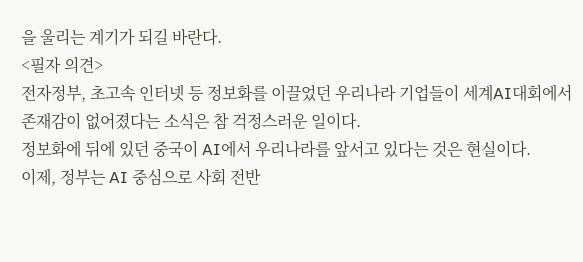을 울리는 계기가 되길 바란다.
<필자 의견>
전자정부, 초고속 인터넷 등 정보화를 이끌었던 우리나라 기업들이 세계AI대회에서 존재감이 없어졌다는 소식은 참 걱정스러운 일이다.
정보화에 뒤에 있던 중국이 AI에서 우리나라를 앞서고 있다는 것은 현실이다.
이제, 정부는 AI 중심으로 사회 전반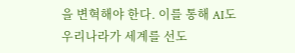을 변혁해야 한다. 이를 통해 AI도 우리나라가 세계를 선도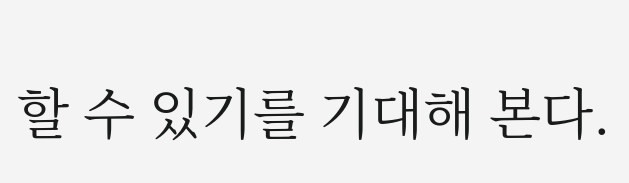할 수 있기를 기대해 본다.